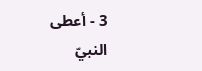3 - أعطى النبيّ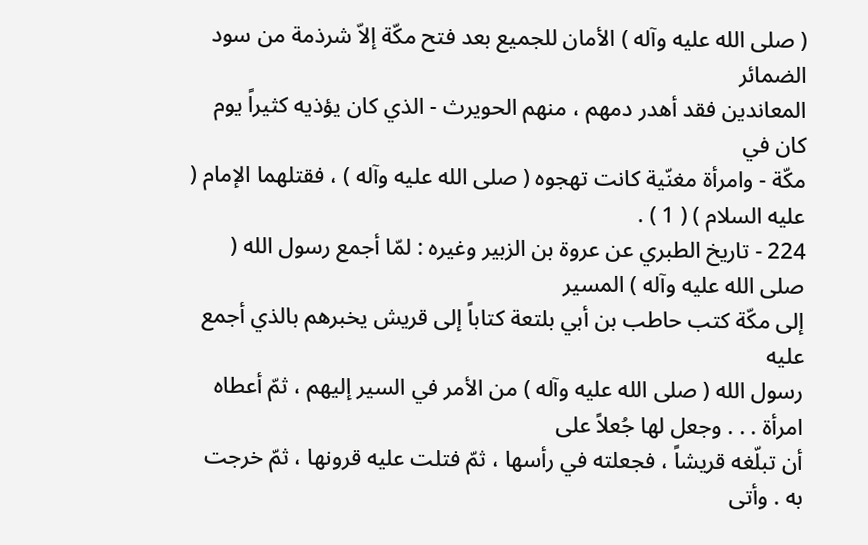( صلى الله عليه وآله ) الأمان للجميع بعد فتح مكّة إلاّ شرذمة من سود الضمائر
المعاندين فقد أهدر دمهم ، منهم الحويرث - الذي كان يؤذيه كثيراً يوم كان في
مكّة - وامرأة مغنّية كانت تهجوه ( صلى الله عليه وآله ) ، فقتلهما الإمام ( عليه السلام ) ( 1 ) .
224 - تاريخ الطبري عن عروة بن الزبير وغيره : لمّا أجمع رسول الله ( صلى الله عليه وآله ) المسير
إلى مكّة كتب حاطب بن أبي بلتعة كتاباً إلى قريش يخبرهم بالذي أجمع عليه
رسول الله ( صلى الله عليه وآله ) من الأمر في السير إليهم ، ثمّ أعطاه امرأة . . . وجعل لها جُعلاً على
أن تبلّغه قريشاً ، فجعلته في رأسها ، ثمّ فتلت عليه قرونها ، ثمّ خرجت به . وأتى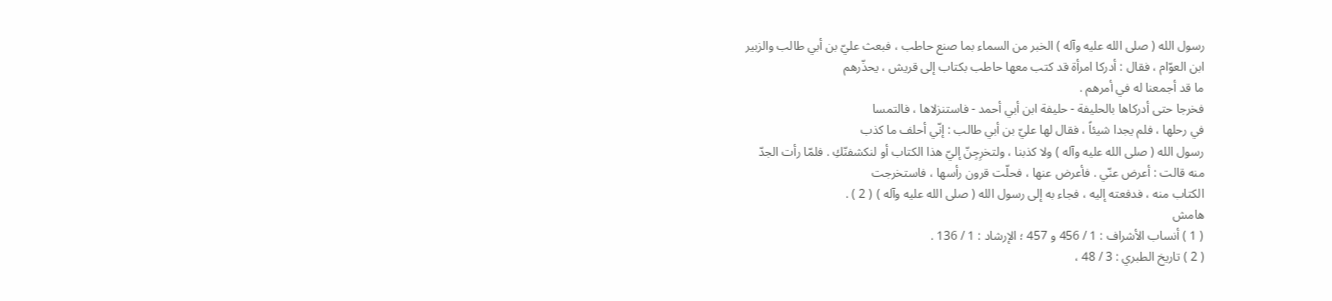رسول الله ( صلى الله عليه وآله ) الخبر من السماء بما صنع حاطب ، فبعث عليّ بن أبي طالب والزبير
ابن العوّام ، فقال : أدركا امرأة قد كتب معها حاطب بكتاب إلى قريش ، يحذّرهم
ما قد أجمعنا له في أمرهم .
فخرجا حتى أدركاها بالحليفة - حليفة ابن أبي أحمد - فاستنزلاها ، فالتمسا
في رحلها ، فلم يجدا شيئاً ، فقال لها عليّ بن أبي طالب : إنّي أحلف ما كذب
رسول الله ( صلى الله عليه وآله ) ولا كذبنا ، ولتخرِجِنّ إليّ هذا الكتاب أو لنكشفنّكِ . فلمّا رأت الجدّ
منه قالت : أعرض عنّي . فأعرض عنها ، فحلّت قرون رأسها ، فاستخرجت
الكتاب منه ، فدفعته إليه ، فجاء به إلى رسول الله ( صلى الله عليه وآله ) ( 2 ) .
هامش
( 1 ) أنساب الأشراف : 1 / 456 و 457 ؛ الإرشاد : 1 / 136 .
( 2 ) تاريخ الطبري : 3 / 48 ،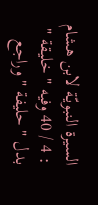السيرة النبويّة لابن هشام : 4 / 40 وفيه " خليقة " بدل " حليفة " وراجع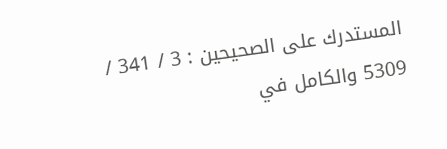المستدرك على الصحيحين : 3 / 341 / 5309 والكامل في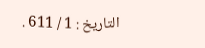التاريخ : 1 / 611 .